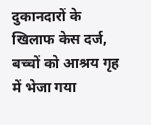दुकानदारों के खिलाफ केस दर्ज, बच्चों को आश्रय गृह में भेजा गया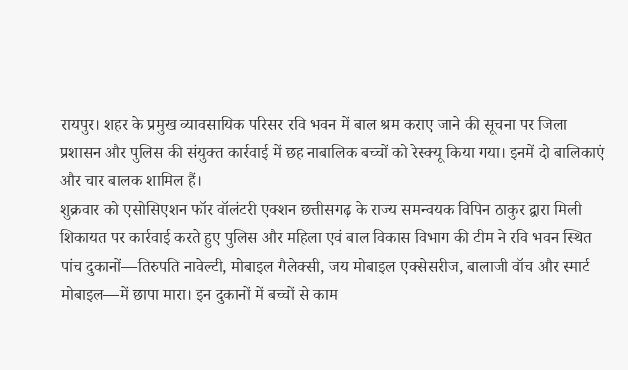रायपुर। शहर के प्रमुख व्यावसायिक परिसर रवि भवन में बाल श्रम कराए जाने की सूचना पर जिला प्रशासन और पुलिस की संयुक्त कार्रवाई में छह नाबालिक बच्चों को रेस्क्यू किया गया। इनमें दो बालिकाएं और चार बालक शामिल हैं।
शुक्रवार को एसोसिएशन फॉर वॉलंटरी एक्शन छत्तीसगढ़ के राज्य समन्वयक विपिन ठाकुर द्वारा मिली शिकायत पर कार्रवाई करते हुए पुलिस और महिला एवं बाल विकास विभाग की टीम ने रवि भवन स्थित पांच दुकानों—तिरुपति नावेल्टी, मोबाइल गैलेक्सी, जय मोबाइल एक्सेसरीज, बालाजी वॉच और स्मार्ट मोबाइल—में छापा मारा। इन दुकानों में बच्चों से काम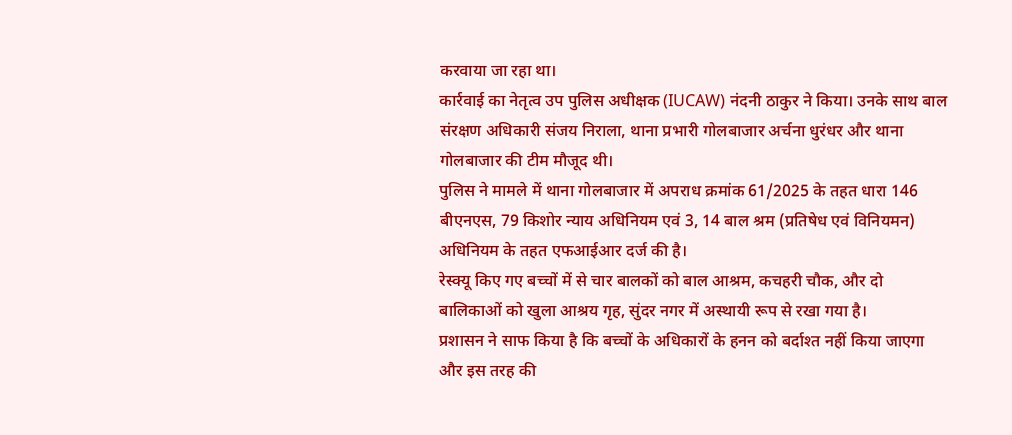करवाया जा रहा था।
कार्रवाई का नेतृत्व उप पुलिस अधीक्षक (IUCAW) नंदनी ठाकुर ने किया। उनके साथ बाल संरक्षण अधिकारी संजय निराला, थाना प्रभारी गोलबाजार अर्चना धुरंधर और थाना गोलबाजार की टीम मौजूद थी।
पुलिस ने मामले में थाना गोलबाजार में अपराध क्रमांक 61/2025 के तहत धारा 146 बीएनएस, 79 किशोर न्याय अधिनियम एवं 3, 14 बाल श्रम (प्रतिषेध एवं विनियमन) अधिनियम के तहत एफआईआर दर्ज की है।
रेस्क्यू किए गए बच्चों में से चार बालकों को बाल आश्रम, कचहरी चौक, और दो बालिकाओं को खुला आश्रय गृह, सुंदर नगर में अस्थायी रूप से रखा गया है।
प्रशासन ने साफ किया है कि बच्चों के अधिकारों के हनन को बर्दाश्त नहीं किया जाएगा और इस तरह की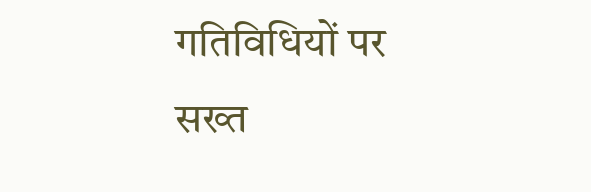गतिविधियों पर सख्त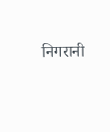निगरानी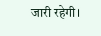जारी रहेगी।